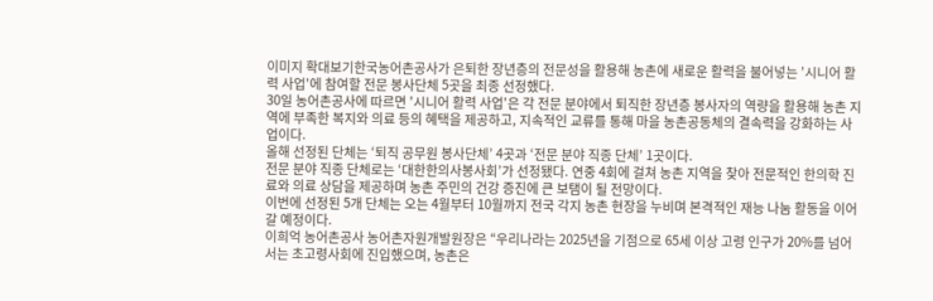이미지 확대보기한국농어촌공사가 은퇴한 장년층의 전문성을 활용해 농촌에 새로운 활력을 불어넣는 '시니어 활력 사업'에 참여할 전문 봉사단체 5곳을 최종 선정했다.
30일 농어촌공사에 따르면 '시니어 활력 사업'은 각 전문 분야에서 퇴직한 장년층 봉사자의 역량을 활용해 농촌 지역에 부족한 복지와 의료 등의 혜택을 제공하고, 지속적인 교류를 통해 마을 농촌공동체의 결속력을 강화하는 사업이다.
올해 선정된 단체는 ‘퇴직 공무원 봉사단체’ 4곳과 ‘전문 분야 직종 단체’ 1곳이다.
전문 분야 직종 단체로는 ‘대한한의사봉사회’가 선정됐다. 연중 4회에 걸쳐 농촌 지역을 찾아 전문적인 한의학 진료와 의료 상담을 제공하며 농촌 주민의 건강 증진에 큰 보탬이 될 전망이다.
이번에 선정된 5개 단체는 오는 4월부터 10월까지 전국 각지 농촌 현장을 누비며 본격적인 재능 나눔 활동을 이어갈 예정이다.
이희억 농어촌공사 농어촌자원개발원장은 “우리나라는 2025년을 기점으로 65세 이상 고령 인구가 20%를 넘어서는 초고령사회에 진입했으며, 농촌은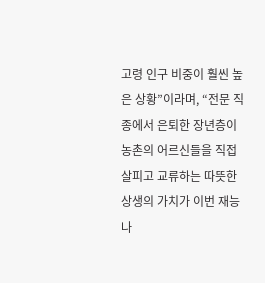고령 인구 비중이 훨씬 높은 상황”이라며, “전문 직종에서 은퇴한 장년층이 농촌의 어르신들을 직접 살피고 교류하는 따뜻한 상생의 가치가 이번 재능 나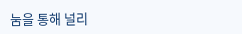눔을 통해 널리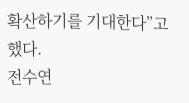확산하기를 기대한다”고 했다.
전수연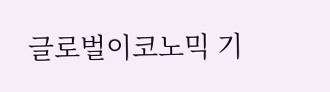글로벌이코노믹 기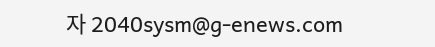자 2040sysm@g-enews.com